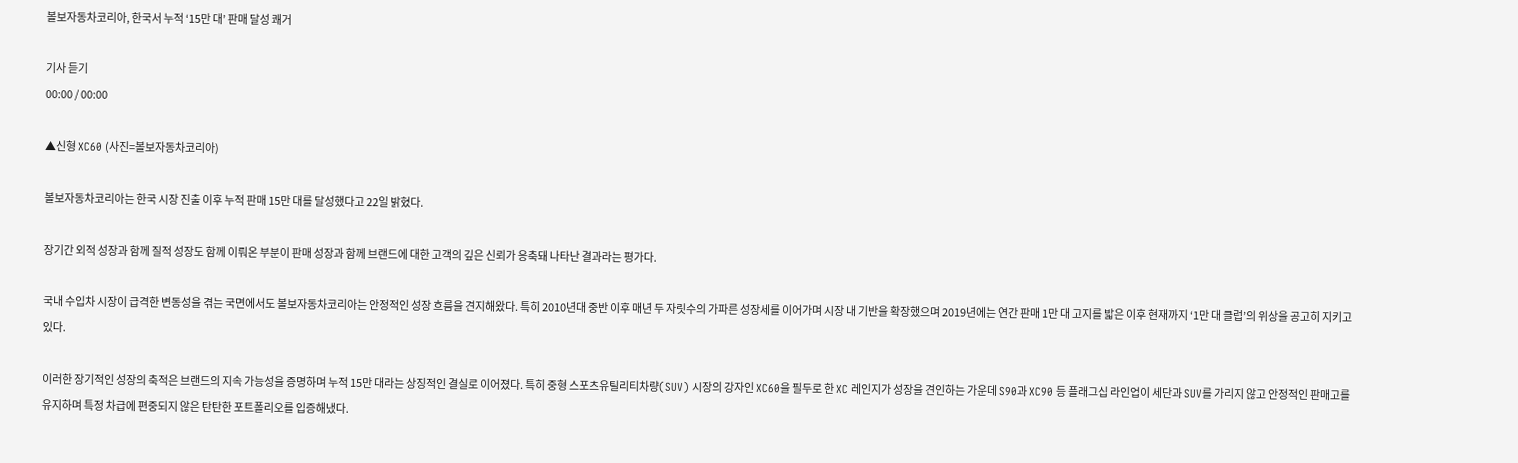볼보자동차코리아, 한국서 누적 ‘15만 대’ 판매 달성 쾌거

기사 듣기
00:00 / 00:00

▲신형 XC60 (사진=볼보자동차코리아)

볼보자동차코리아는 한국 시장 진출 이후 누적 판매 15만 대를 달성했다고 22일 밝혔다.

장기간 외적 성장과 함께 질적 성장도 함께 이뤄온 부분이 판매 성장과 함께 브랜드에 대한 고객의 깊은 신뢰가 응축돼 나타난 결과라는 평가다.

국내 수입차 시장이 급격한 변동성을 겪는 국면에서도 볼보자동차코리아는 안정적인 성장 흐름을 견지해왔다. 특히 2010년대 중반 이후 매년 두 자릿수의 가파른 성장세를 이어가며 시장 내 기반을 확장했으며 2019년에는 연간 판매 1만 대 고지를 밟은 이후 현재까지 ‘1만 대 클럽’의 위상을 공고히 지키고 있다.

이러한 장기적인 성장의 축적은 브랜드의 지속 가능성을 증명하며 누적 15만 대라는 상징적인 결실로 이어졌다. 특히 중형 스포츠유틸리티차량(SUV) 시장의 강자인 XC60을 필두로 한 XC 레인지가 성장을 견인하는 가운데 S90과 XC90 등 플래그십 라인업이 세단과 SUV를 가리지 않고 안정적인 판매고를 유지하며 특정 차급에 편중되지 않은 탄탄한 포트폴리오를 입증해냈다.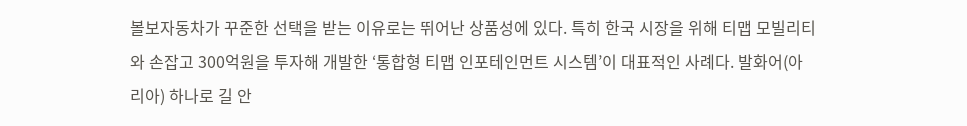볼보자동차가 꾸준한 선택을 받는 이유로는 뛰어난 상품성에 있다. 특히 한국 시장을 위해 티맵 모빌리티와 손잡고 300억원을 투자해 개발한 ‘통합형 티맵 인포테인먼트 시스템’이 대표적인 사례다. 발화어(아리아) 하나로 길 안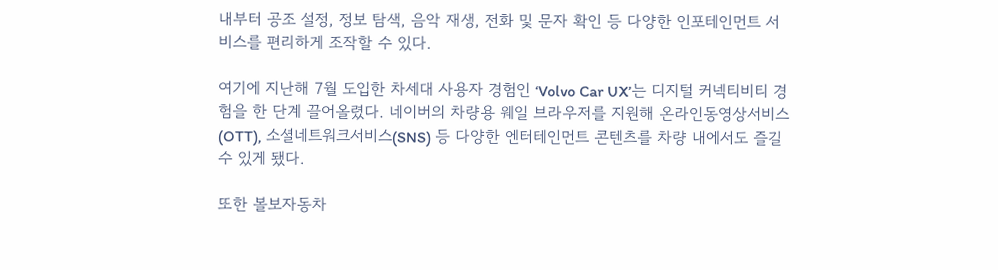내부터 공조 설정, 정보 탐색, 음악 재생, 전화 및 문자 확인 등 다양한 인포테인먼트 서비스를 편리하게 조작할 수 있다.

여기에 지난해 7월 도입한 차세대 사용자 경험인 ‘Volvo Car UX’는 디지털 커넥티비티 경험을 한 단계 끌어올렸다. 네이버의 차량용 웨일 브라우저를 지원해 온라인동영상서비스(OTT), 소셜네트워크서비스(SNS) 등 다양한 엔터테인먼트 콘텐츠를 차량 내에서도 즐길 수 있게 됐다.

또한 볼보자동차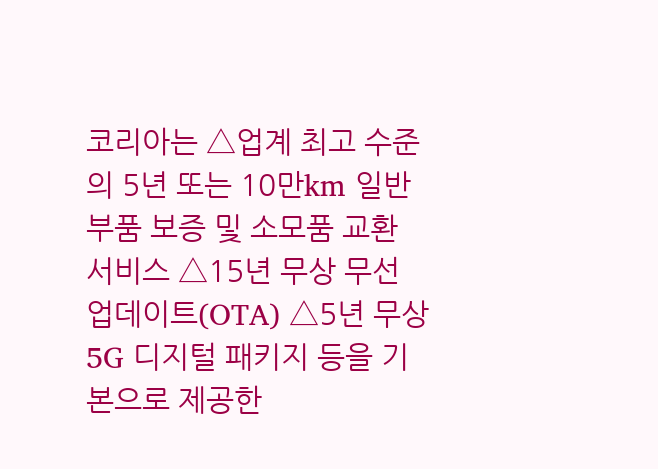코리아는 △업계 최고 수준의 5년 또는 10만km 일반 부품 보증 및 소모품 교환 서비스 △15년 무상 무선 업데이트(OTA) △5년 무상 5G 디지털 패키지 등을 기본으로 제공한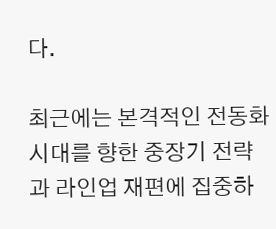다.

최근에는 본격적인 전동화 시대를 향한 중장기 전략과 라인업 재편에 집중하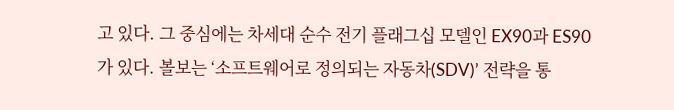고 있다. 그 중심에는 차세대 순수 전기 플래그십 모델인 EX90과 ES90가 있다. 볼보는 ‘소프트웨어로 정의되는 자동차(SDV)’ 전략을 통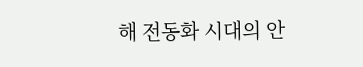해 전동화 시대의 안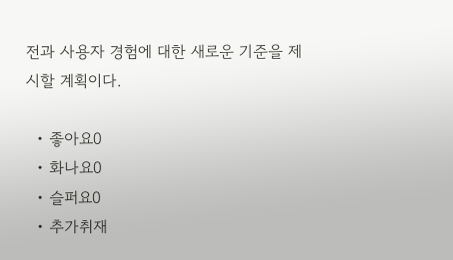전과 사용자 경험에 대한 새로운 기준을 제시할 계획이다.

  • 좋아요0
  • 화나요0
  • 슬퍼요0
  • 추가취재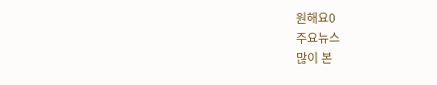원해요0
주요뉴스
많이 본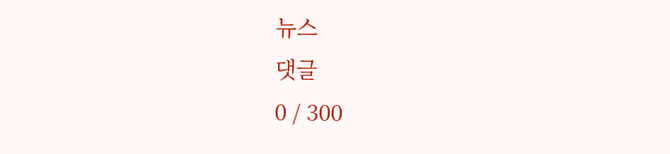뉴스
댓글
0 / 300